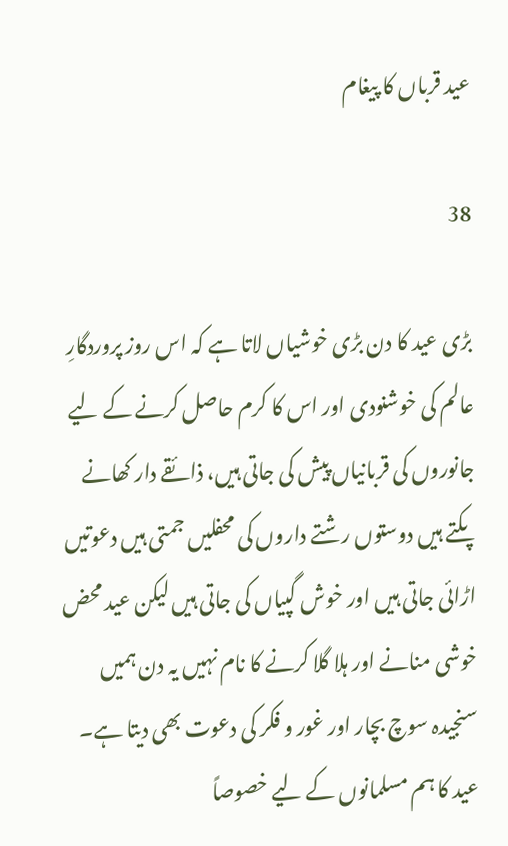عید قرباں کا پیغام

38

بڑی عید کا دن بڑی خوشیاں لاتا ہے کہ اس روز پروردگارِ عالم کی خوشنودی اور اس کا کرم حاصل کرنے کے لیے جانوروں کی قربانیاں پیش کی جاتی ہیں، ذائقے دار کھانے پکتے ہیں دوستوں رشتے داروں کی محفلیں جمتی ہیں دعوتیں اڑائی جاتی ہیں اور خوش گپیاں کی جاتی ہیں لیکن عید محض خوشی منانے اور ہلا گلا کرنے کا نام نہیں یہ دن ہمیں سنجیدہ سوچ بچار اور غور و فکر کی دعوت بھی دیتا ہے۔
عید کا ہم مسلمانوں کے لیے خصوصاً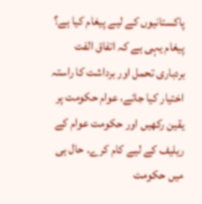پاکستانیوں کے لیے پیغام کیا ہے؟ پیغام یہی ہے کہ اتفاق الفت بردباری تحمل اور برداشت کا راستہ اختیار کیا جائے، عوام حکومت پر یقین رکھیں اور حکومت عوام کے ریلیف کے لیے کام کرے۔ حال ہی میں حکومت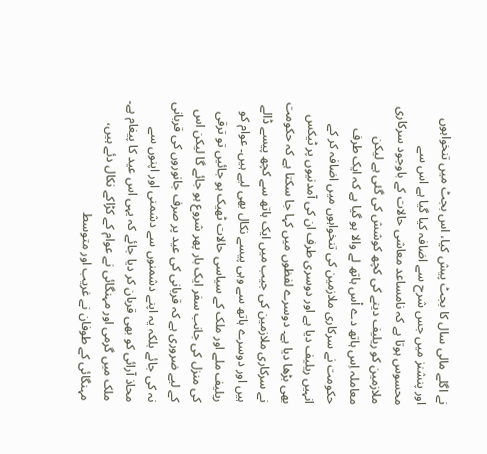نے اگلے مالی سال کا بجٹ پیش کیا، اس بجٹ میں تنخواہوں اور پنشنز میں جس شرح سے اضافہ کیا گیا ہے اس سے محسوس ہوتا ہے کہ نامساعد معاشی حالات کے باوجود سرکاری ملازمین کو ریلیف دینے کی کچھ کوشش کی گئی ہے لیکن معاملہ اِس ہاتھ دے اْس ہاتھ لے والا ہو گیا ہے کہ ایک طرف حکومت نے سرکاری ملازمین کی تنخواہوں میں اضافہ کر کے انہیں ریلیف دیا ہے اور دوسری طرف ان کی آمدنیوں پر ٹیکس بھی بڑھا دیا ہے۔ دوسرے لفظوں میں کہا جا سکتا ہے کہ حکومت نے سرکاری ملازمین کی جیب میں ایک ہاتھ سے کچھ پیسے ڈالے ہیں اور دوسرے ہاتھ سے وہی پیسے نکال بھی لیے ہیں۔ عوام کو ریلیف ملے اور ملک کے سیاسی حالات ٹھیک ہو جائیں تو ترقی کی منزل کی جانب سفر ایک بار پھر شروع ہو جائے گا لیکن اس کے لیے ضروری ہے کہ قربانی کی عید پر صرف جانوروں کی قربانی نہ کی جائے بلکہ یہ اپنے دشمنوں سے دشمنی اور اپنوں سے محاذ آرائی کو بھی قربان کر دیا جائے کہ یہی اس عید کا پیغام ہے۔
ملک میں گرمی اور مہنگائی نے عوام کے کڑاکے نکال دئے ہیں، مہنگائی کے طوفان نے غریب اور متوسط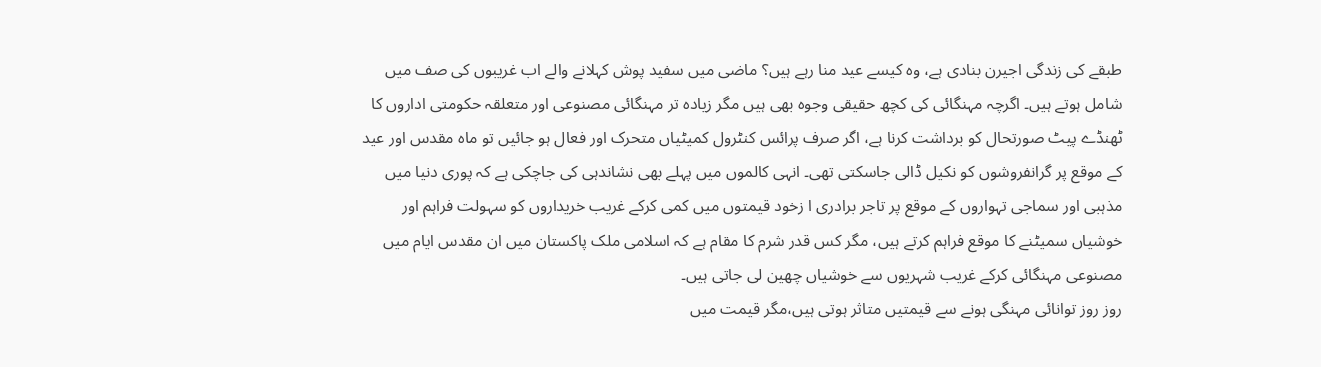طبقے کی زندگی اجیرن بنادی ہے، وہ کیسے عید منا رہے ہیں؟ ماضی میں سفید پوش کہلانے والے اب غریبوں کی صف میں شامل ہوتے ہیں۔ اگرچہ مہنگائی کی کچھ حقیقی وجوہ بھی ہیں مگر زیادہ تر مہنگائی مصنوعی اور متعلقہ حکومتی اداروں کا ٹھنڈے پیٹ صورتحال کو برداشت کرنا ہے، اگر صرف پرائس کنٹرول کمیٹیاں متحرک اور فعال ہو جائیں تو ماہ مقدس اور عید کے موقع پر گرانفروشوں کو نکیل ڈالی جاسکتی تھی۔ انہی کالموں میں پہلے بھی نشاندہی کی جاچکی ہے کہ پوری دنیا میں مذہبی اور سماجی تہواروں کے موقع پر تاجر برادری ا زخود قیمتوں میں کمی کرکے غریب خریداروں کو سہولت فراہم اور خوشیاں سمیٹنے کا موقع فراہم کرتے ہیں، مگر کس قدر شرم کا مقام ہے کہ اسلامی ملک پاکستان میں ان مقدس ایام میں مصنوعی مہنگائی کرکے غریب شہریوں سے خوشیاں چھین لی جاتی ہیں۔
روز روز توانائی مہنگی ہونے سے قیمتیں متاثر ہوتی ہیں،مگر قیمت میں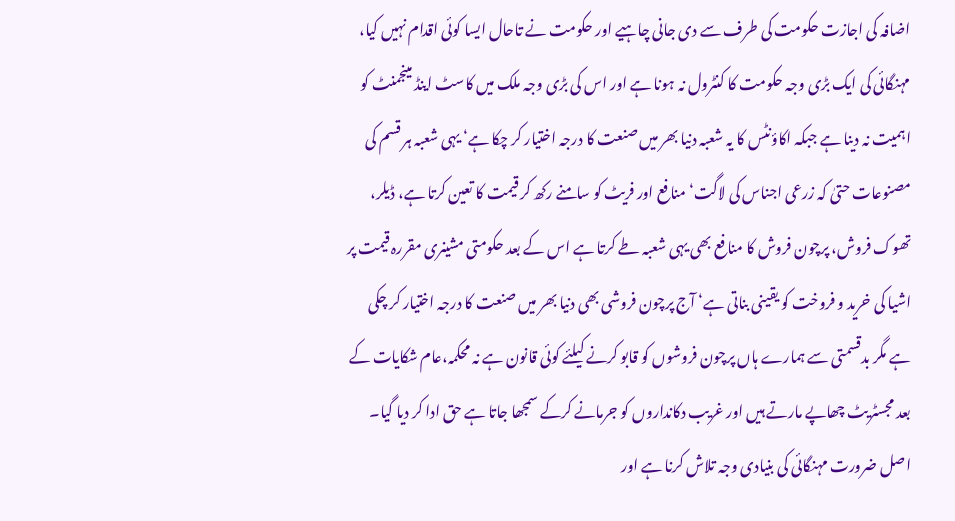اضافہ کی اجازت حکومت کی طرف سے دی جانی چاہیے اور حکومت نے تاحال ایسا کوئی اقدام نہیں کیا، مہنگائی کی ایک بڑی وجہ حکومت کا کنٹرول نہ ہونا ہے اور اس کی بڑی وجہ ملک میں کاسٹ اینڈ مینجمنٹ کو اہمیت نہ دینا ہے جبکہ اکاؤنٹس کا یہ شعبہ دنیا بھر میں صنعت کا درجہ اختیار کر چکا ہے‘ یہی شعبہ ہر قسم کی مصنوعات حتیٰ کہ زرعی اجناس کی لاگت‘ منافع اور فریٹ کو سامنے رکھ کر قیمت کا تعین کرتا ہے، ڈیلر، تھوک فروش، پرچون فروش کا منافع بھی یہی شعبہ طے کرتا ہے اس کے بعد حکومتی مشینری مقررہ قیمت پر اشیا کی خرید و فروخت کو یقینی بناتی ہے‘ آج پرچون فروشی بھی دنیا بھر میں صنعت کا درجہ اختیار کر چکی ہے مگر بدقسمتی سے ہمارے ہاں پرچون فروشوں کو قابو کرنے کیلئے کوئی قانون ہے نہ محکمہ،عام شکایات کے بعد مجسٹریٹ چھاپے مارتے ہیں اور غریب دکانداروں کو جرمانے کرکے سمجھا جاتا ہے حق ادا کر دیا گیا۔ اصل ضرورت مہنگائی کی بنیادی وجہ تلاش کرنا ہے اور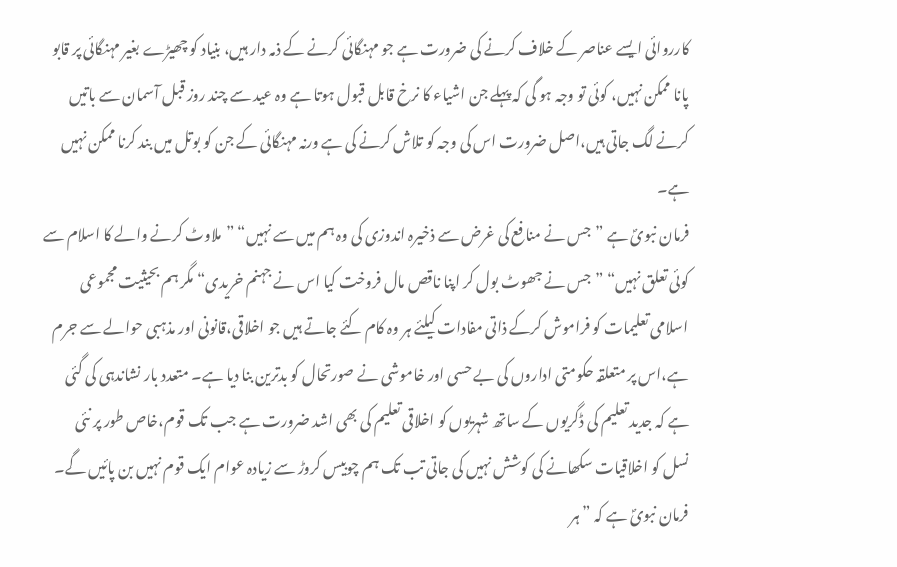کارروائی ایسے عناصر کے خلاف کرنے کی ضرورت ہے جو مہنگائی کرنے کے ذمہ دار ہیں، بنیاد کو چھیڑے بغیر مہنگائی پر قابو پانا ممکن نہیں، کوئی تو وجہ ہو گی کہ پہلے جن اشیاء کا نرخ قابل قبول ہوتا ہے وہ عید سے چند روز قبل آسمان سے باتیں کرنے لگ جاتی ہیں،اصل ضرورت اس کی وجہ کو تلاش کرنے کی ہے ورنہ مہنگائی کے جن کو بوتل میں بند کرنا ممکن نہیں ہے۔
فرمان نبویؐ ہے ”جس نے منافع کی غرض سے ذخیرہ اندوزی کی وہ ہم میں سے نہیں“ ”ملاوٹ کرنے والے کا اسلام سے کوئی تعلق نہیں“ ”جس نے جھوٹ بول کر اپنا ناقص مال فروخت کیا اس نے جہنم خریدی“ مگر ہم بحیثیت مجموعی اسلامی تعلیمات کو فراموش کرکے ذاتی مفادات کیلئے ہر وہ کام کئے جاتے ہیں جو اخلاقی،قانونی اور مذہبی حوالے سے جرم ہے،اس پر متعلقہ حکومتی اداروں کی بے حسی اور خاموشی نے صورتحال کو بدترین بنا دیا ہے۔ متعدد بار نشاندہی کی گئی ہے کہ جدید تعلیم کی ڈگریوں کے ساتھ شہریوں کو اخلاقی تعلیم کی بھی اشد ضرورت ہے جب تک قوم،خاص طور پر نئی نسل کو اخلاقیات سکھانے کی کوشش نہیں کی جاتی تب تک ہم چوبیس کروڑ سے زیادہ عوام ایک قوم نہیں بن پائیں گے۔
فرمان نبویؐ ہے کہ ”ہر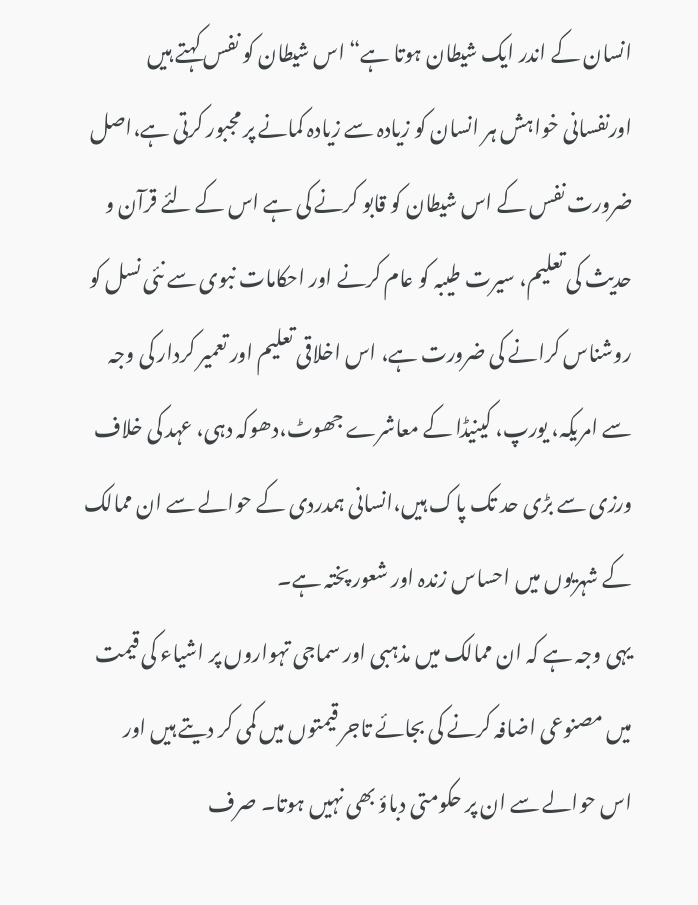انسان کے اندر ایک شیطان ہوتا ہے“ اس شیطان کو نفس کہتے ہیں اورنفسانی خواہش ہر انسان کو زیادہ سے زیادہ کمانے پر مجبور کرتی ہے،اصل ضرورت نفس کے اس شیطان کو قابو کرنے کی ہے اس کے لئے قرآن و حدیث کی تعلیم، سیرت طیبہ کو عام کرنے اور احکامات نبوی سے نئی نسل کو روشناس کرانے کی ضرورت ہے، اس اخلاقی تعلیم اور تعمیر کردار کی وجہ سے امریکہ، یورپ، کینیڈا کے معاشرے جھوٹ،دھوکہ دہی، عہد کی خلاف ورزی سے بڑی حد تک پاک ہیں،انسانی ہمدردی کے حوالے سے ان ممالک کے شہریوں میں احساس زندہ اور شعور پختہ ہے۔
یہی وجہ ہے کہ ان ممالک میں مذہبی اور سماجی تہواروں پر اشیاء کی قیمت میں مصنوعی اضافہ کرنے کی بجائے تاجر قیمتوں میں کمی کر دیتے ہیں اور اس حوالے سے ان پر حکومتی دباؤ بھی نہیں ہوتا۔ صرف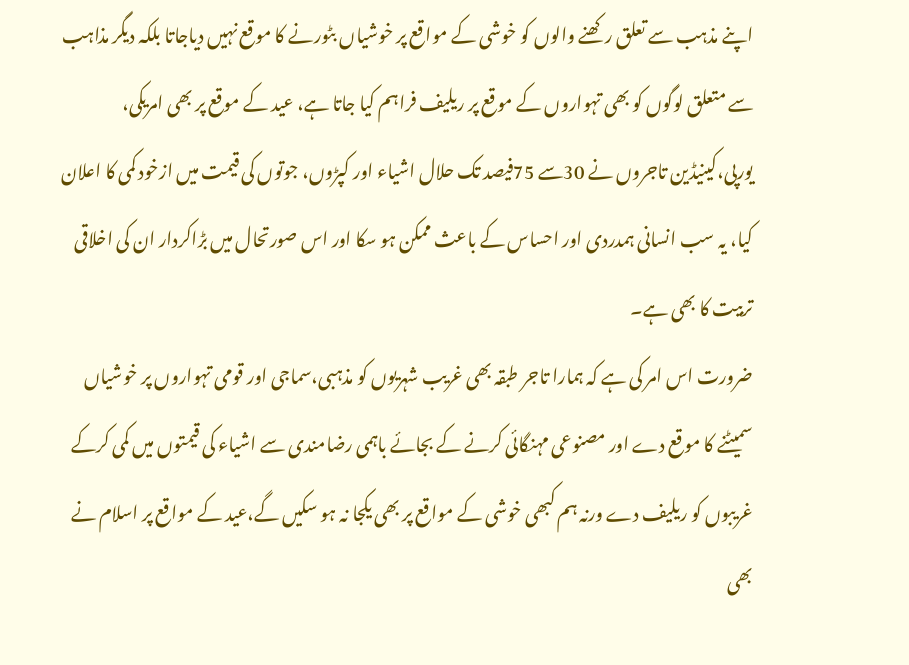اپنے مذہب سے تعلق رکھنے والوں کو خوشی کے مواقع پر خوشیاں بٹورنے کا موقع نہیں دیاجاتا بلکہ دیگر مذاہب سے متعلق لوگوں کو بھی تہواروں کے موقع پر ریلیف فراہم کیا جاتا ہے، عید کے موقع پر بھی امریکی، یورپی،کینیڈین تاجروں نے 30سے 75فیصد تک حلال اشیاء اور کپڑوں، جوتوں کی قیمت میں ازخود کمی کا اعلان کیا، یہ سب انسانی ہمدردی اور احساس کے باعث ممکن ہو سکا اور اس صورتحال میں بڑاکردار ان کی اخلاقی تربیت کا بھی ہے۔
ضرورت اس امر کی ہے کہ ہمارا تاجر طبقہ بھی غریب شہریوں کو مذہبی،سماجی اور قومی تہواروں پر خوشیاں سمیٹنے کا موقع دے اور مصنوعی مہنگائی کرنے کے بجائے باہمی رضامندی سے اشیاء کی قیمتوں میں کمی کرکے غریبوں کو ریلیف دے ورنہ ہم کبھی خوشی کے مواقع پر بھی یکجا نہ ہو سکیں گے،عید کے مواقع پر اسلام نے بھی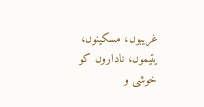غریبوں، مسکینوں، یتیموں، ناداروں کو خوشی و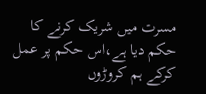مسرت میں شریک کرنے کا حکم دیا ہے،اس حکم پر عمل کرکے ہم کروڑوں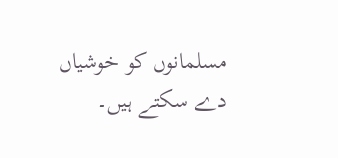مسلمانوں کو خوشیاں دے سکتے ہیں۔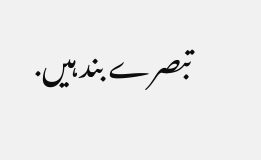تبصرے بند ہیں.